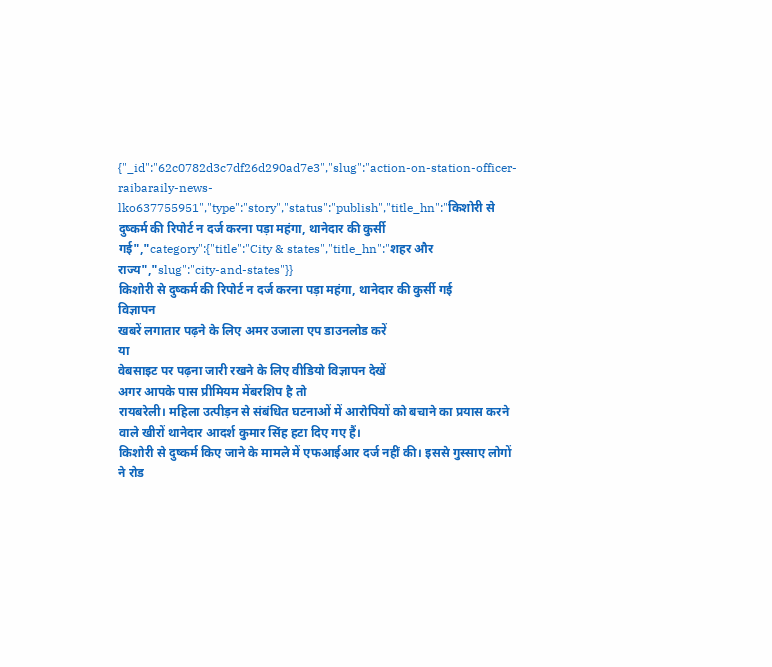{"_id":"62c0782d3c7df26d290ad7e3","slug":"action-on-station-officer-raibaraily-news-lko637755951","type":"story","status":"publish","title_hn":"किशोरी से दुष्कर्म की रिपोर्ट न दर्ज करना पड़ा महंगा, थानेदार की कुर्सी गई","category":{"title":"City & states","title_hn":"शहर और राज्य","slug":"city-and-states"}}
किशोरी से दुष्कर्म की रिपोर्ट न दर्ज करना पड़ा महंगा, थानेदार की कुर्सी गई
विज्ञापन
खबरें लगातार पढ़ने के लिए अमर उजाला एप डाउनलोड करें
या
वेबसाइट पर पढ़ना जारी रखने के लिए वीडियो विज्ञापन देखें
अगर आपके पास प्रीमियम मेंबरशिप है तो
रायबरेली। महिला उत्पीड़न से संबंधित घटनाओं में आरोपियों को बचाने का प्रयास करने वाले खीरों थानेदार आदर्श कुमार सिंह हटा दिए गए हैं।
किशोरी से दुष्कर्म किए जाने के मामले में एफआईआर दर्ज नहीं की। इससे गुस्साए लोगों ने रोड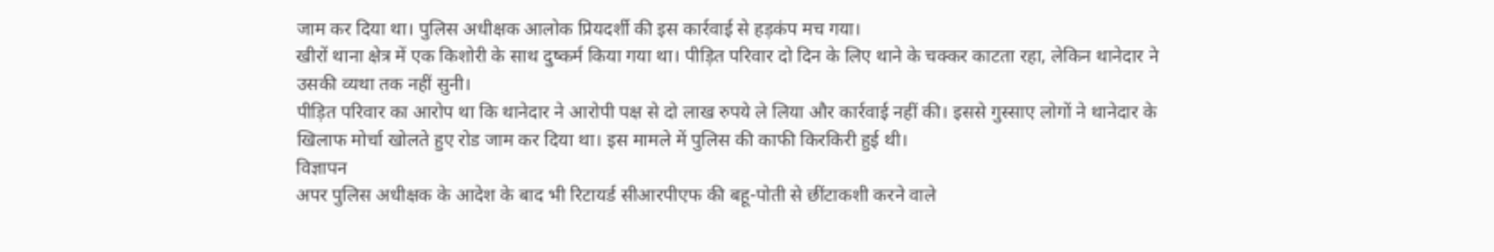जाम कर दिया था। पुलिस अधीक्षक आलोक प्रियदर्शी की इस कार्रवाई से हड़कंप मच गया।
खीरों थाना क्षेत्र में एक किशोरी के साथ दुष्कर्म किया गया था। पीड़ित परिवार दो दिन के लिए थाने के चक्कर काटता रहा, लेकिन थानेदार ने उसकी व्यथा तक नहीं सुनी।
पीड़ित परिवार का आरोप था कि थानेदार ने आरोपी पक्ष से दो लाख रुपये ले लिया और कार्रवाई नहीं की। इससे गुस्साए लोगों ने थानेदार के खिलाफ मोर्चा खोलते हुए रोड जाम कर दिया था। इस मामले में पुलिस की काफी किरकिरी हुई थी।
विज्ञापन
अपर पुलिस अधीक्षक के आदेश के बाद भी रिटायर्ड सीआरपीएफ की बहू-पोती से छींटाकशी करने वाले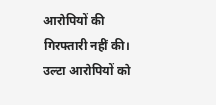आरोपियों की गिरफ्तारी नहीं की। उल्टा आरोपियों को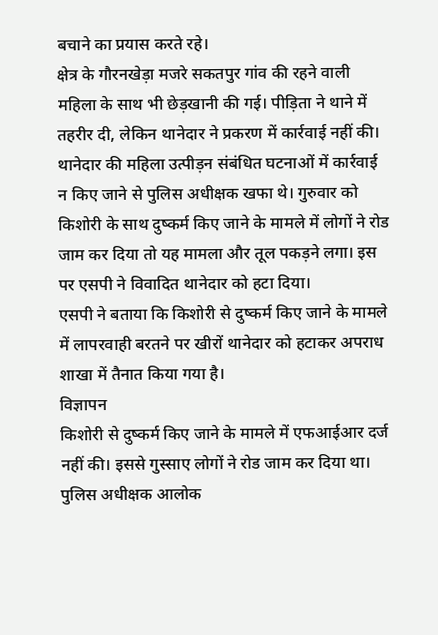बचाने का प्रयास करते रहे।
क्षेत्र के गौरनखेड़ा मजरे सकतपुर गांव की रहने वाली महिला के साथ भी छेड़खानी की गई। पीड़िता ने थाने में तहरीर दी, लेकिन थानेदार ने प्रकरण में कार्रवाई नहीं की।
थानेदार की महिला उत्पीड़न संबंधित घटनाओं में कार्रवाई न किए जाने से पुलिस अधीक्षक खफा थे। गुरुवार को किशोरी के साथ दुष्कर्म किए जाने के मामले में लोगों ने रोड जाम कर दिया तो यह मामला और तूल पकड़ने लगा। इस पर एसपी ने विवादित थानेदार को हटा दिया।
एसपी ने बताया कि किशोरी से दुष्कर्म किए जाने के मामले में लापरवाही बरतने पर खीरों थानेदार को हटाकर अपराध शाखा में तैनात किया गया है।
विज्ञापन
किशोरी से दुष्कर्म किए जाने के मामले में एफआईआर दर्ज नहीं की। इससे गुस्साए लोगों ने रोड जाम कर दिया था। पुलिस अधीक्षक आलोक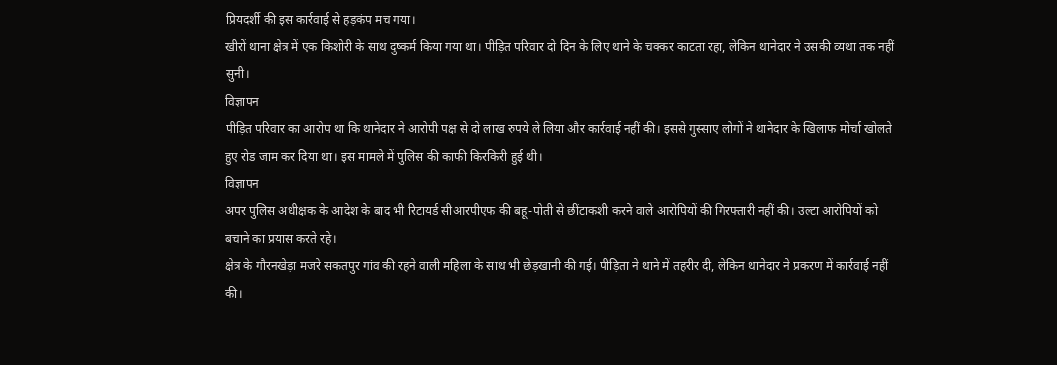प्रियदर्शी की इस कार्रवाई से हड़कंप मच गया।
खीरों थाना क्षेत्र में एक किशोरी के साथ दुष्कर्म किया गया था। पीड़ित परिवार दो दिन के लिए थाने के चक्कर काटता रहा, लेकिन थानेदार ने उसकी व्यथा तक नहीं सुनी।
विज्ञापन
पीड़ित परिवार का आरोप था कि थानेदार ने आरोपी पक्ष से दो लाख रुपये ले लिया और कार्रवाई नहीं की। इससे गुस्साए लोगों ने थानेदार के खिलाफ मोर्चा खोलते हुए रोड जाम कर दिया था। इस मामले में पुलिस की काफी किरकिरी हुई थी।
विज्ञापन
अपर पुलिस अधीक्षक के आदेश के बाद भी रिटायर्ड सीआरपीएफ की बहू-पोती से छींटाकशी करने वाले आरोपियों की गिरफ्तारी नहीं की। उल्टा आरोपियों को बचाने का प्रयास करते रहे।
क्षेत्र के गौरनखेड़ा मजरे सकतपुर गांव की रहने वाली महिला के साथ भी छेड़खानी की गई। पीड़िता ने थाने में तहरीर दी, लेकिन थानेदार ने प्रकरण में कार्रवाई नहीं की।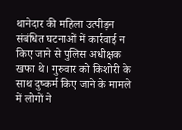थानेदार की महिला उत्पीड़न संबंधित घटनाओं में कार्रवाई न किए जाने से पुलिस अधीक्षक खफा थे। गुरुवार को किशोरी के साथ दुष्कर्म किए जाने के मामले में लोगों ने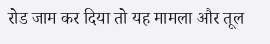रोड जाम कर दिया तो यह मामला और तूल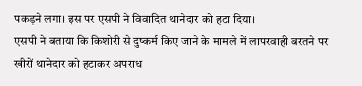पकड़ने लगा। इस पर एसपी ने विवादित थानेदार को हटा दिया।
एसपी ने बताया कि किशोरी से दुष्कर्म किए जाने के मामले में लापरवाही बरतने पर खीरों थानेदार को हटाकर अपराध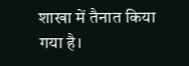शाखा में तैनात किया गया है।